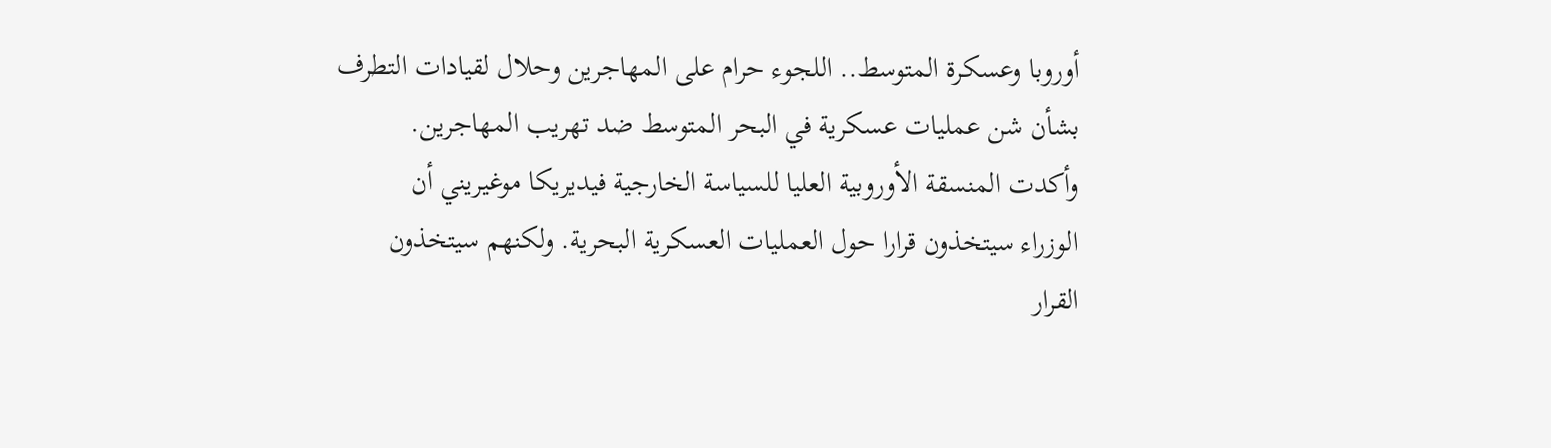أوروبا وعسكرة المتوسط.. اللجوء حرام على المهاجرين وحلال لقيادات التطرف
بشأن شن عمليات عسكرية في البحر المتوسط ضد تهريب المهاجرين.
وأكدت المنسقة الأوروبية العليا للسياسة الخارجية فيديريكا موغيريني أن
الوزراء سيتخذون قرارا حول العمليات العسكرية البحرية. ولكنهم سيتخذون
القرار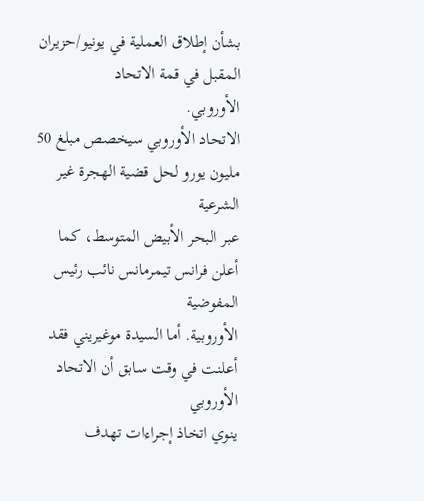بشأن إطلاق العملية في يونيو/حزيران المقبل في قمة الاتحاد
الأوروبي.
الاتحاد الأوروبي سيخصص مبلغ 50 مليون يورو لحل قضية الهجرة غير الشرعية
عبر البحر الأبيض المتوسط، كما أعلن فرانس تيمرمانس نائب رئيس المفوضية
الأوروبية. أما السيدة موغيريني فقد أعلنت في وقت سابق أن الاتحاد الأوروبي
ينوي اتخاذ إجراءات تهدف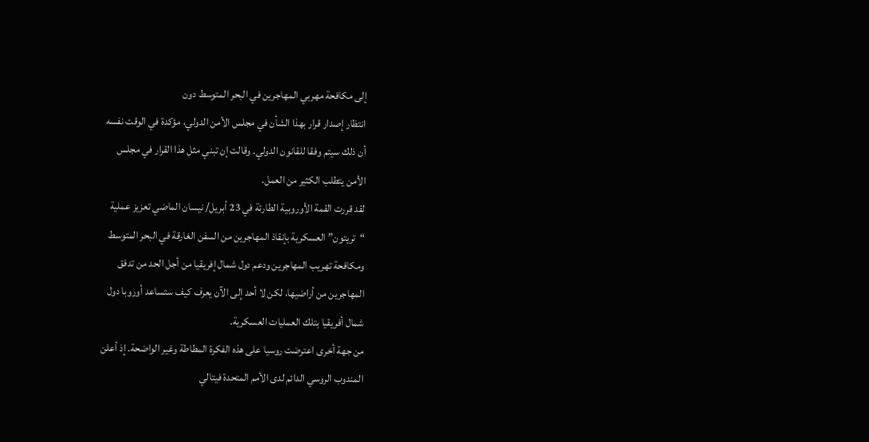إلى مكافحة مهربي المهاجرين في البحر المتوسط دون
انتظار إصدار قرار بهذا الشأن في مجلس الأمن الدولي، مؤكدة في الوقت نفسه
أن ذلك سيتم وفقا للقانون الدولي. وقالت إن تبني مثل هذا القرار في مجلس
الأمن يتطلب الكثير من العمل.
لقد قررت القمة الأوروبية الطارئة في 23 أبريل/ نيسان الماضي تعزيز عملية
“تريتون” العسكرية بإنقاذ المهاجرين من السفن الغارقة في البحر المتوسط
ومكافحة تهريب المهاجرين ودعم دول شمال إفريقيا من أجل الحد من تدفق
المهاجرين من أراضيها، لكن لا أحد إلى الآن يعرف كيف ستساعد أوروبا دول
شمال أفريقيا بتلك العمليات العسكرية.
من جهة أخرى اعترضت روسيا على هذه الفكرة المطاطة وغير الواضحة. إذ أعلن
المندوب الروسي الدائم لدى الأمم المتحدة فيتالي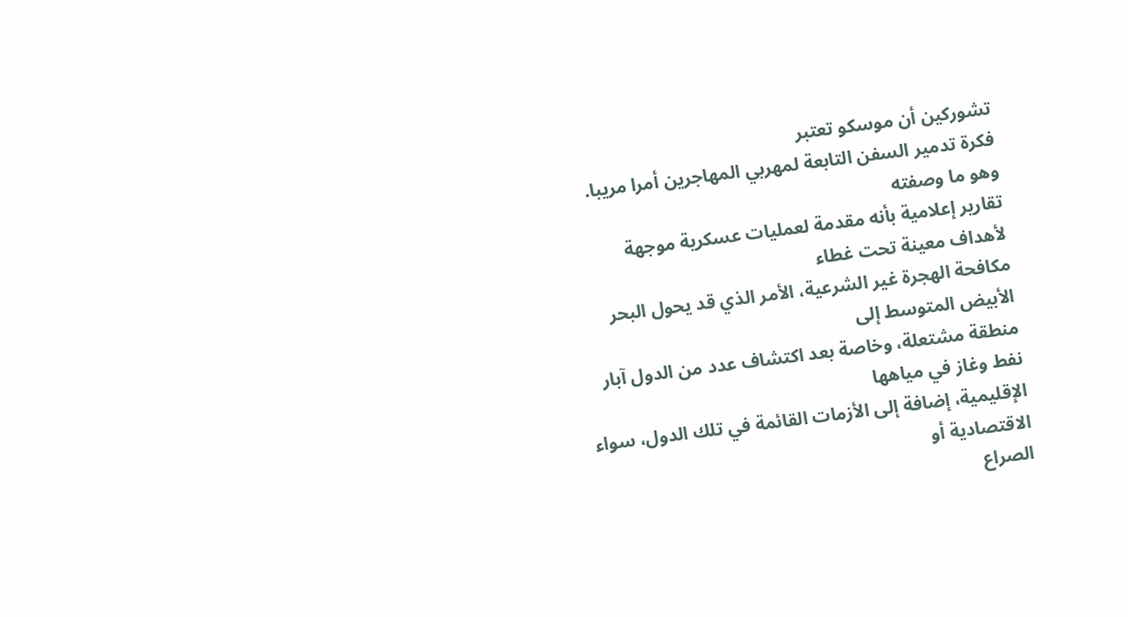تشوركين أن موسكو تعتبر
فكرة تدمير السفن التابعة لمهربي المهاجرين أمرا مريبا. وهو ما وصفته
تقارير إعلامية بأنه مقدمة لعمليات عسكرية موجهة لأهداف معينة تحت غطاء
مكافحة الهجرة غير الشرعية، الأمر الذي قد يحول البحر الأبيض المتوسط إلى
منطقة مشتعلة، وخاصة بعد اكتشاف عدد من الدول آبار نفط وغاز في مياهها
الإقليمية، إضافة إلى الأزمات القائمة في تلك الدول، سواء الاقتصادية أو
الصراع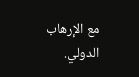مع الإرهاب الدولي.